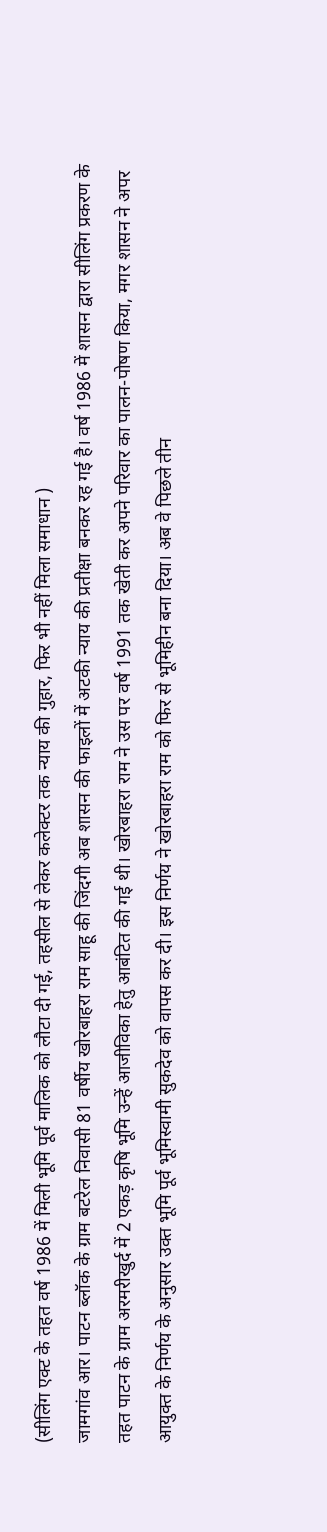(सीलिंग एक्ट के तहत वर्ष 1986 में मिली भूमि पूर्व मालिक को लौटा दी गई, तहसील से लेकर कलेक्टर तक न्याय की गुहार, फिर भी नहीं मिला समाधान )
जामगांव आर। पाटन ब्लॉक के ग्राम बटरेल निवासी 81 वर्षीय खोरबाहरा राम साहू की जिंदगी अब शासन की फाइलों में अटकी न्याय की प्रतीक्षा बनकर रह गई है। वर्ष 1986 में शासन द्वारा सीलिंग प्रकरण के तहत पाटन के ग्राम अरमरीखुर्द में 2 एकड़ कृषि भूमि उन्हें आजीविका हेतु आबंटित की गई थी। खोरबाहरा राम ने उस पर वर्ष 1991 तक खेती कर अपने परिवार का पालन-पोषण किया, मगर शासन ने अपर आयुक्त के निर्णय के अनुसार उक्त भूमि पूर्व भूमिस्वामी सुकदेव को वापस कर दी। इस निर्णय ने खोरबाहरा राम को फिर से भूमिहीन बना दिया। अब वे पिछले तीन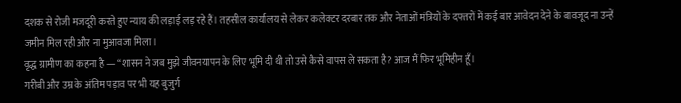दशक से रोजी मजदूरी करते हुए न्याय की लड़ाई लड़ रहे हैं। तहसील कार्यालय से लेकर कलेक्टर दरबार तक और नेताओं मंत्रियों के दफ्तरों में कई बार आवेदन देने के बावजूद ना उन्हें जमीन मिल रही और ना मुआवजा मिला।
वृद्ध ग्रामीण का कहना है — “शासन ने जब मुझे जीवनयापन के लिए भूमि दी थी तो उसे कैसे वापस ले सकता है? आज मैं फिर भूमिहीन हूँ।
गरीबी और उम्र के अंतिम पड़ाव पर भी यह बुजुर्ग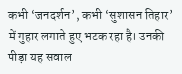कभी ‘जनदर्शन’, कभी ‘सुशासन तिहार’ में गुहार लगाते हुए भटक रहा है। उनकी पीड़ा यह सवाल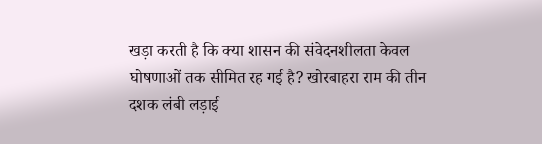खड़ा करती है कि क्या शासन की संवेदनशीलता केवल घोषणाओं तक सीमित रह गई है? खोरबाहरा राम की तीन दशक लंबी लड़ाई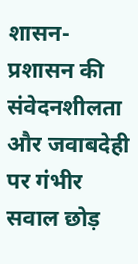शासन-प्रशासन की संवेदनशीलता और जवाबदेही पर गंभीर सवाल छोड़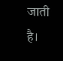जाती है।